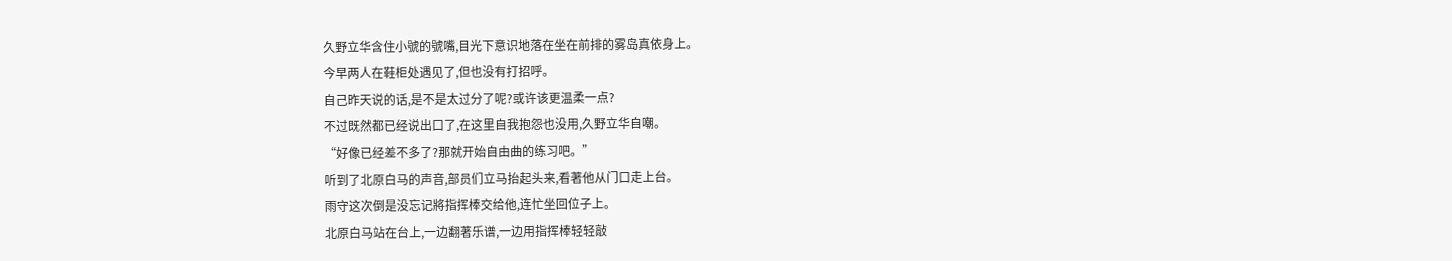久野立华含住小號的號嘴,目光下意识地落在坐在前排的雾岛真依身上。
今早两人在鞋柜处遇见了,但也没有打招呼。
自己昨天说的话,是不是太过分了呢?或许该更温柔一点?
不过既然都已经说出口了,在这里自我抱怨也没用,久野立华自嘲。
“好像已经差不多了?那就开始自由曲的练习吧。”
听到了北原白马的声音,部员们立马抬起头来,看著他从门口走上台。
雨守这次倒是没忘记將指挥棒交给他,连忙坐回位子上。
北原白马站在台上,一边翻著乐谱,一边用指挥棒轻轻敲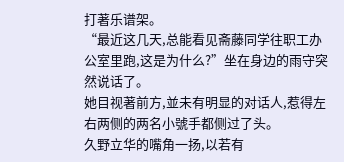打著乐谱架。
“最近这几天,总能看见斋藤同学往职工办公室里跑,这是为什么?”坐在身边的雨守突然说话了。
她目视著前方,並未有明显的对话人,惹得左右两侧的两名小號手都侧过了头。
久野立华的嘴角一扬,以若有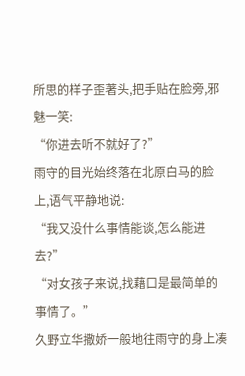所思的样子歪著头,把手贴在脸旁,邪魅一笑:
“你进去听不就好了?”
雨守的目光始终落在北原白马的脸上,语气平静地说:
“我又没什么事情能谈,怎么能进去?”
“对女孩子来说,找藉口是最简单的事情了。”
久野立华撒娇一般地往雨守的身上凑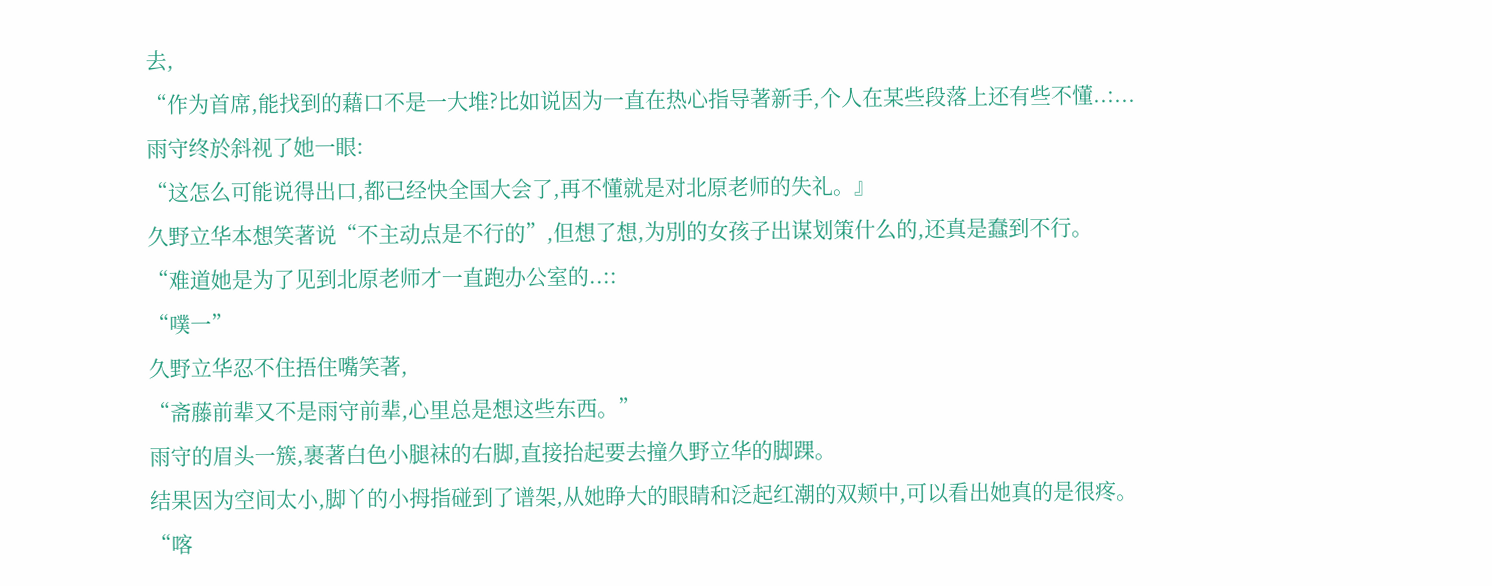去,
“作为首席,能找到的藉口不是一大堆?比如说因为一直在热心指导著新手,个人在某些段落上还有些不懂..:...
雨守终於斜视了她一眼:
“这怎么可能说得出口,都已经快全国大会了,再不懂就是对北原老师的失礼。』
久野立华本想笑著说“不主动点是不行的”,但想了想,为別的女孩子出谋划策什么的,还真是蠢到不行。
“难道她是为了见到北原老师才一直跑办公室的..::
“噗一”
久野立华忍不住捂住嘴笑著,
“斋藤前辈又不是雨守前辈,心里总是想这些东西。”
雨守的眉头一簇,裹著白色小腿袜的右脚,直接抬起要去撞久野立华的脚踝。
结果因为空间太小,脚丫的小拇指碰到了谱架,从她睁大的眼睛和泛起红潮的双颊中,可以看出她真的是很疼。
“喀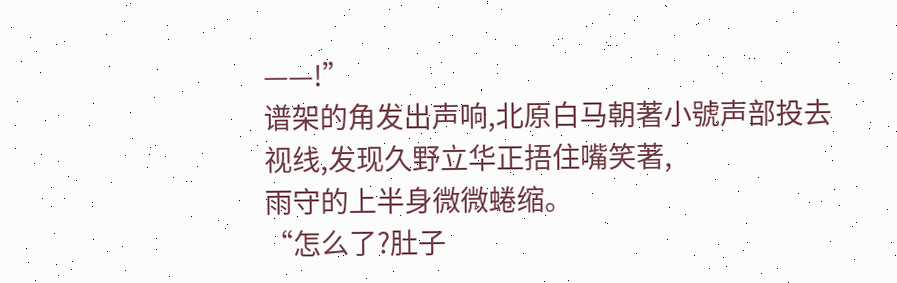——!”
谱架的角发出声响,北原白马朝著小號声部投去视线,发现久野立华正捂住嘴笑著,
雨守的上半身微微蜷缩。
“怎么了?肚子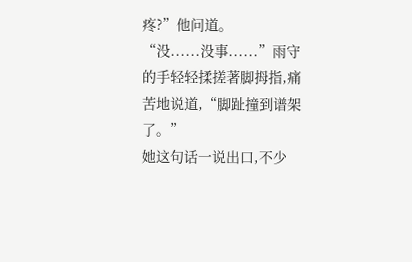疼?”他问道。
“没......没事......”雨守的手轻轻揉搓著脚拇指,痛苦地说道,“脚趾撞到谱架了。”
她这句话一说出口,不少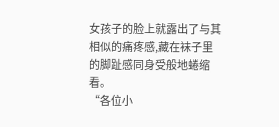女孩子的脸上就露出了与其相似的痛疼感,藏在袜子里的脚趾感同身受般地蜷缩看。
“各位小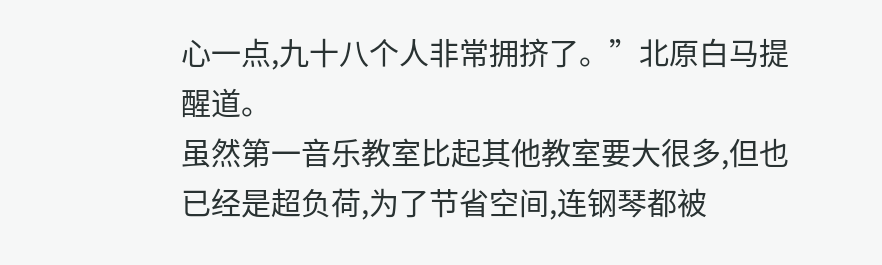心一点,九十八个人非常拥挤了。”北原白马提醒道。
虽然第一音乐教室比起其他教室要大很多,但也已经是超负荷,为了节省空间,连钢琴都被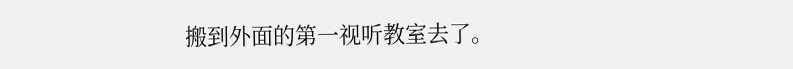搬到外面的第一视听教室去了。